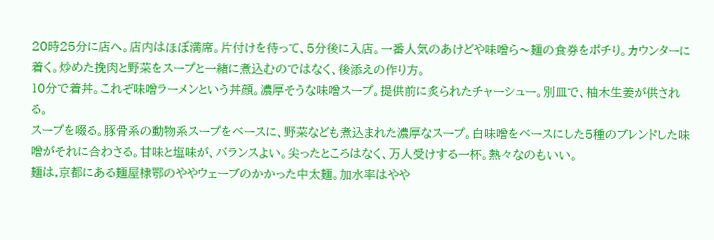20時25分に店へ。店内はほぼ満席。片付けを待って、5分後に入店。一番人気のあけどや味噌ら〜麺の食券をポチり。カウンターに着く。炒めた挽肉と野菜をスープと一緒に煮込むのではなく、後添えの作り方。
10分で着丼。これぞ味噌ラーメンという丼顔。濃厚そうな味噌スープ。提供前に炙られたチャーシュー。別皿で、柚木生姜が供される。
スープを啜る。豚骨系の動物系スープをベースに、野菜なども煮込まれた濃厚なスープ。白味噌をベースにした5種のブレンドした味噌がそれに合わさる。甘味と塩味が、バランスよい。尖ったところはなく、万人受けする一杯。熱々なのもいい。
麺は,京都にある麺屋棣鄂のややウェーブのかかった中太麺。加水率はやや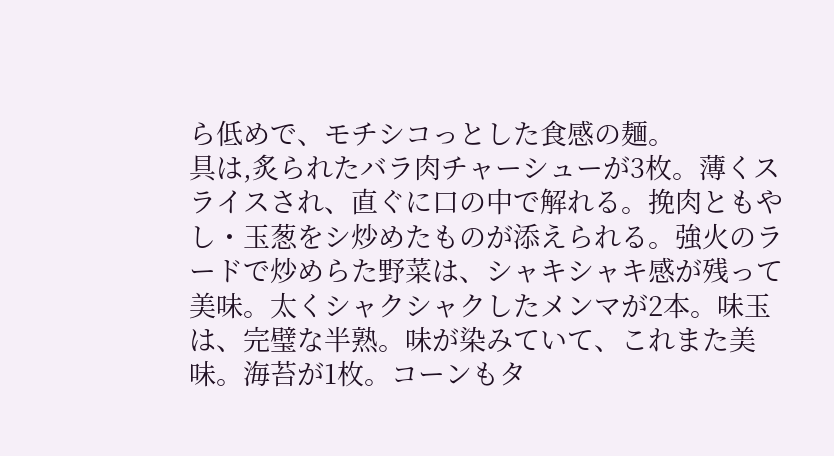ら低めで、モチシコっとした食感の麺。
具は,炙られたバラ肉チャーシューが3枚。薄くスライスされ、直ぐに口の中で解れる。挽肉ともやし・玉葱をシ炒めたものが添えられる。強火のラードで炒めらた野菜は、シャキシャキ感が残って美味。太くシャクシャクしたメンマが2本。味玉は、完璧な半熟。味が染みていて、これまた美味。海苔が1枚。コーンもタ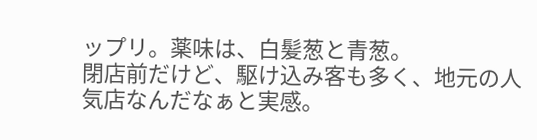ップリ。薬味は、白髪葱と青葱。
閉店前だけど、駆け込み客も多く、地元の人気店なんだなぁと実感。